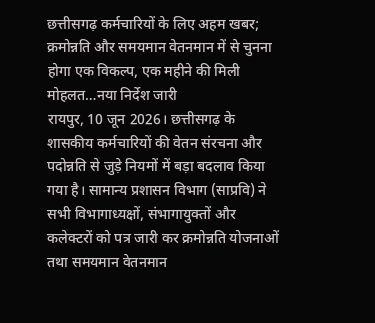छत्तीसगढ़ कर्मचारियों के लिए अहम खबर; क्रमोन्नति और समयमान वेतनमान में से चुनना होगा एक विकल्प, एक महीने की मिली मोहलत…नया निर्देश जारी
रायपुर, 10 जून 2026। छत्तीसगढ़ के शासकीय कर्मचारियों की वेतन संरचना और पदोन्नति से जुड़े नियमों में बड़ा बदलाव किया गया है। सामान्य प्रशासन विभाग (साप्रवि) ने सभी विभागाध्यक्षों, संभागायुक्तों और कलेक्टरों को पत्र जारी कर क्रमोन्नति योजनाओं तथा समयमान वेतनमान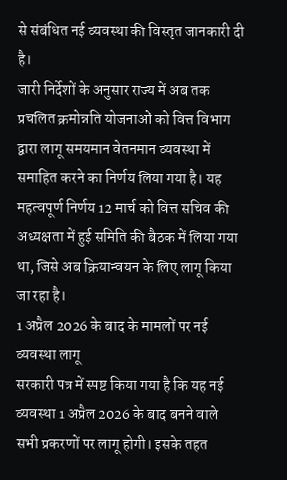से संबंधित नई व्यवस्था की विस्तृत जानकारी दी है।
जारी निर्देशों के अनुसार राज्य में अब तक प्रचलित क्रमोन्नति योजनाओं को वित्त विभाग द्वारा लागू समयमान वेतनमान व्यवस्था में समाहित करने का निर्णय लिया गया है। यह महत्वपूर्ण निर्णय 12 मार्च को वित्त सचिव की अध्यक्षता में हुई समिति की बैठक में लिया गया था, जिसे अब क्रियान्वयन के लिए लागू किया जा रहा है।
1 अप्रैल 2026 के बाद के मामलों पर नई व्यवस्था लागू
सरकारी पत्र में स्पष्ट किया गया है कि यह नई व्यवस्था 1 अप्रैल 2026 के बाद बनने वाले सभी प्रकरणों पर लागू होगी। इसके तहत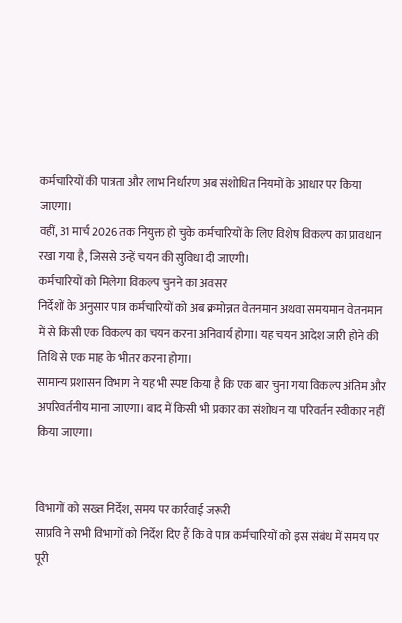कर्मचारियों की पात्रता और लाभ निर्धारण अब संशोधित नियमों के आधार पर किया जाएगा।
वहीं, 31 मार्च 2026 तक नियुक्त हो चुके कर्मचारियों के लिए विशेष विकल्प का प्रावधान रखा गया है, जिससे उन्हें चयन की सुविधा दी जाएगी।
कर्मचारियों को मिलेगा विकल्प चुनने का अवसर
निर्देशों के अनुसार पात्र कर्मचारियों को अब क्रमोन्नत वेतनमान अथवा समयमान वेतनमान में से किसी एक विकल्प का चयन करना अनिवार्य होगा। यह चयन आदेश जारी होने की तिथि से एक माह के भीतर करना होगा।
सामान्य प्रशासन विभाग ने यह भी स्पष्ट किया है कि एक बार चुना गया विकल्प अंतिम और अपरिवर्तनीय माना जाएगा। बाद में किसी भी प्रकार का संशोधन या परिवर्तन स्वीकार नहीं किया जाएगा।


विभागों को सख्त निर्देश, समय पर कार्रवाई जरूरी
साप्रवि ने सभी विभागों को निर्देश दिए हैं कि वे पात्र कर्मचारियों को इस संबंध में समय पर पूरी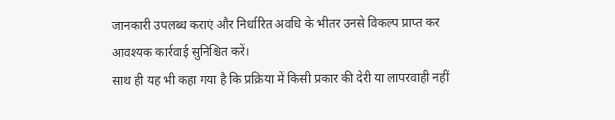जानकारी उपलब्ध कराएं और निर्धारित अवधि के भीतर उनसे विकल्प प्राप्त कर आवश्यक कार्रवाई सुनिश्चित करें।
साथ ही यह भी कहा गया है कि प्रक्रिया में किसी प्रकार की देरी या लापरवाही नहीं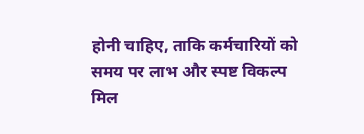होनी चाहिए, ताकि कर्मचारियों को समय पर लाभ और स्पष्ट विकल्प मिल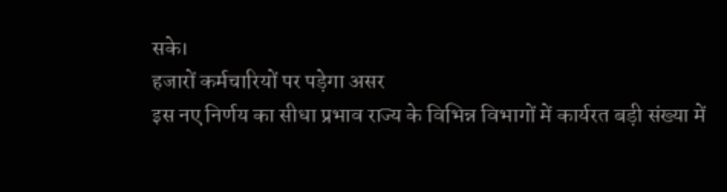सके।
हजारों कर्मचारियों पर पड़ेगा असर
इस नए निर्णय का सीधा प्रभाव राज्य के विभिन्न विभागों में कार्यरत बड़ी संख्या में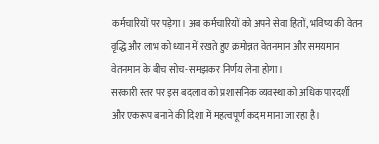कर्मचारियों पर पड़ेगा। अब कर्मचारियों को अपने सेवा हितों, भविष्य की वेतन वृद्धि और लाभ को ध्यान में रखते हुए क्रमोन्नत वेतनमान और समयमान वेतनमान के बीच सोच-समझकर निर्णय लेना होगा।
सरकारी स्तर पर इस बदलाव को प्रशासनिक व्यवस्था को अधिक पारदर्शी और एकरूप बनाने की दिशा में महत्वपूर्ण कदम माना जा रहा है।